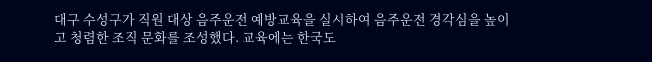대구 수성구가 직원 대상 음주운전 예방교육을 실시하여 음주운전 경각심을 높이고 청렴한 조직 문화를 조성했다. 교육에는 한국도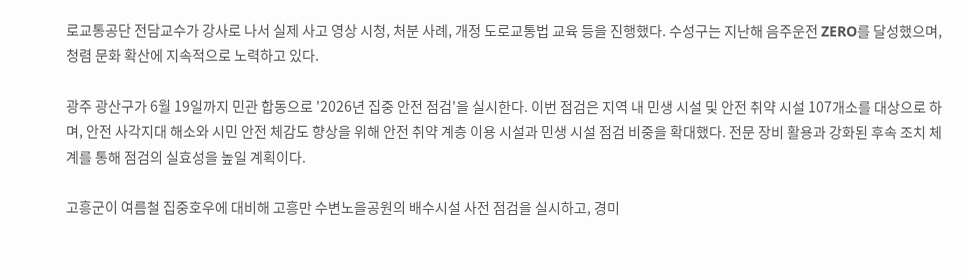로교통공단 전담교수가 강사로 나서 실제 사고 영상 시청, 처분 사례, 개정 도로교통법 교육 등을 진행했다. 수성구는 지난해 음주운전 ZERO를 달성했으며, 청렴 문화 확산에 지속적으로 노력하고 있다.

광주 광산구가 6월 19일까지 민관 합동으로 '2026년 집중 안전 점검'을 실시한다. 이번 점검은 지역 내 민생 시설 및 안전 취약 시설 107개소를 대상으로 하며, 안전 사각지대 해소와 시민 안전 체감도 향상을 위해 안전 취약 계층 이용 시설과 민생 시설 점검 비중을 확대했다. 전문 장비 활용과 강화된 후속 조치 체계를 통해 점검의 실효성을 높일 계획이다.

고흥군이 여름철 집중호우에 대비해 고흥만 수변노을공원의 배수시설 사전 점검을 실시하고, 경미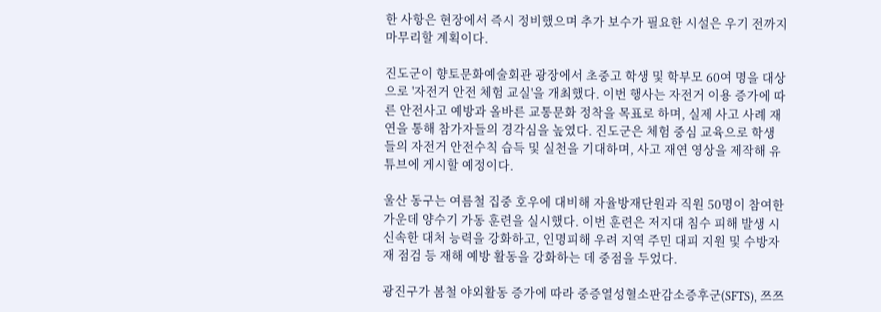한 사항은 현장에서 즉시 정비했으며 추가 보수가 필요한 시설은 우기 전까지 마무리할 계획이다.

진도군이 향토문화예술회관 광장에서 초중고 학생 및 학부모 60여 명을 대상으로 '자전거 안전 체험 교실'을 개최했다. 이번 행사는 자전거 이용 증가에 따른 안전사고 예방과 올바른 교통문화 정착을 목표로 하며, 실제 사고 사례 재연을 통해 참가자들의 경각심을 높였다. 진도군은 체험 중심 교육으로 학생들의 자전거 안전수칙 습득 및 실천을 기대하며, 사고 재연 영상을 제작해 유튜브에 게시할 예정이다.

울산 동구는 여름철 집중 호우에 대비해 자율방재단원과 직원 50명이 참여한 가운데 양수기 가동 훈련을 실시했다. 이번 훈련은 저지대 침수 피해 발생 시 신속한 대처 능력을 강화하고, 인명피해 우려 지역 주민 대피 지원 및 수방자재 점검 등 재해 예방 활동을 강화하는 데 중점을 두었다.

광진구가 봄철 야외활동 증가에 따라 중증열성혈소판감소증후군(SFTS), 쯔쯔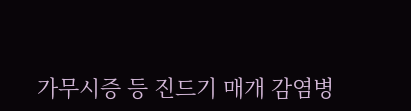가무시증 등 진드기 매개 감염병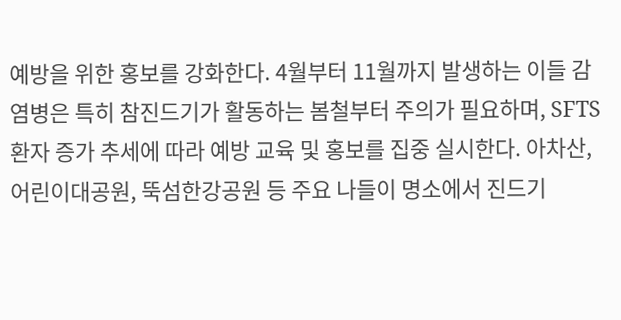예방을 위한 홍보를 강화한다. 4월부터 11월까지 발생하는 이들 감염병은 특히 참진드기가 활동하는 봄철부터 주의가 필요하며, SFTS 환자 증가 추세에 따라 예방 교육 및 홍보를 집중 실시한다. 아차산, 어린이대공원, 뚝섬한강공원 등 주요 나들이 명소에서 진드기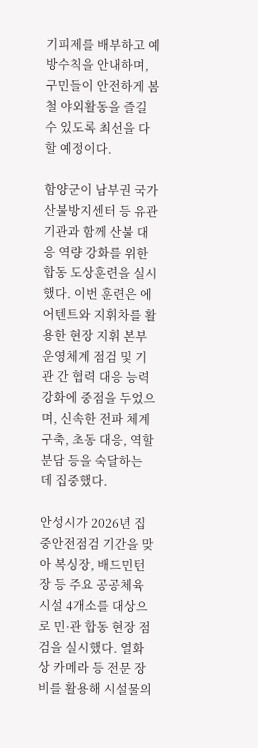기피제를 배부하고 예방수칙을 안내하며, 구민들이 안전하게 봄철 야외활동을 즐길 수 있도록 최선을 다할 예정이다.

함양군이 남부권 국가산불방지센터 등 유관기관과 함께 산불 대응 역량 강화를 위한 합동 도상훈련을 실시했다. 이번 훈련은 에어텐트와 지휘차를 활용한 현장 지휘 본부 운영체계 점검 및 기관 간 협력 대응 능력 강화에 중점을 두었으며, 신속한 전파 체계 구축, 초동 대응, 역할 분담 등을 숙달하는 데 집중했다.

안성시가 2026년 집중안전점검 기간을 맞아 복싱장, 배드민턴장 등 주요 공공체육시설 4개소를 대상으로 민·관 합동 현장 점검을 실시했다. 열화상 카메라 등 전문 장비를 활용해 시설물의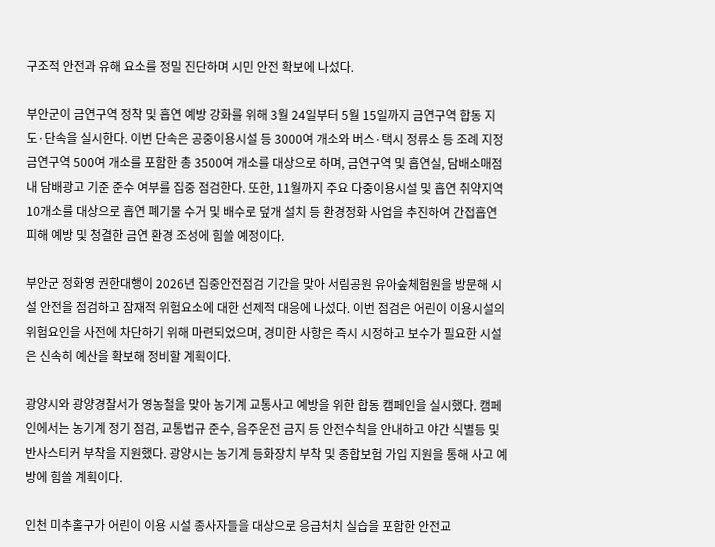구조적 안전과 유해 요소를 정밀 진단하며 시민 안전 확보에 나섰다.

부안군이 금연구역 정착 및 흡연 예방 강화를 위해 3월 24일부터 5월 15일까지 금연구역 합동 지도·단속을 실시한다. 이번 단속은 공중이용시설 등 3000여 개소와 버스·택시 정류소 등 조례 지정 금연구역 500여 개소를 포함한 총 3500여 개소를 대상으로 하며, 금연구역 및 흡연실, 담배소매점 내 담배광고 기준 준수 여부를 집중 점검한다. 또한, 11월까지 주요 다중이용시설 및 흡연 취약지역 10개소를 대상으로 흡연 폐기물 수거 및 배수로 덮개 설치 등 환경정화 사업을 추진하여 간접흡연 피해 예방 및 청결한 금연 환경 조성에 힘쓸 예정이다.

부안군 정화영 권한대행이 2026년 집중안전점검 기간을 맞아 서림공원 유아숲체험원을 방문해 시설 안전을 점검하고 잠재적 위험요소에 대한 선제적 대응에 나섰다. 이번 점검은 어린이 이용시설의 위험요인을 사전에 차단하기 위해 마련되었으며, 경미한 사항은 즉시 시정하고 보수가 필요한 시설은 신속히 예산을 확보해 정비할 계획이다.

광양시와 광양경찰서가 영농철을 맞아 농기계 교통사고 예방을 위한 합동 캠페인을 실시했다. 캠페인에서는 농기계 정기 점검, 교통법규 준수, 음주운전 금지 등 안전수칙을 안내하고 야간 식별등 및 반사스티커 부착을 지원했다. 광양시는 농기계 등화장치 부착 및 종합보험 가입 지원을 통해 사고 예방에 힘쓸 계획이다.

인천 미추홀구가 어린이 이용 시설 종사자들을 대상으로 응급처치 실습을 포함한 안전교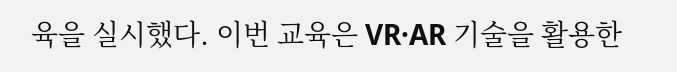육을 실시했다. 이번 교육은 VR·AR 기술을 활용한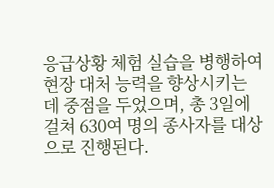응급상황 체험 실습을 병행하여 현장 대처 능력을 향상시키는 데 중점을 두었으며, 총 3일에 걸쳐 630여 명의 종사자를 대상으로 진행된다.